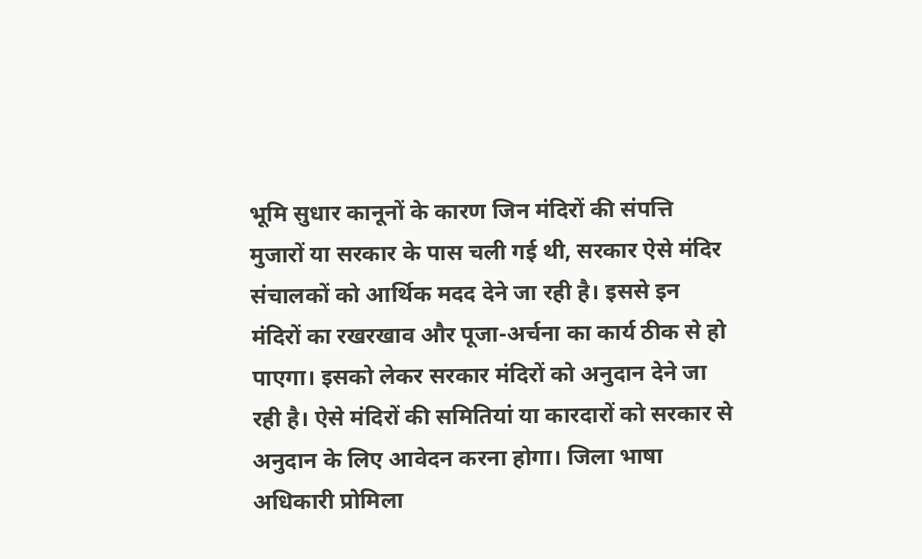भूमि सुधार कानूनों के कारण जिन मंदिरों की संपत्ति मुजारों या सरकार के पास चली गई थी, सरकार ऐसे मंदिर संचालकों को आर्थिक मदद देने जा रही है। इससे इन मंदिरों का रखरखाव और पूजा-अर्चना का कार्य ठीक से हो पाएगा। इसको लेकर सरकार मंदिरों को अनुदान देने जा रही है। ऐसे मंदिरों की समितियां या कारदारों को सरकार से अनुदान के लिए आवेदन करना होगा। जिला भाषा अधिकारी प्रोमिला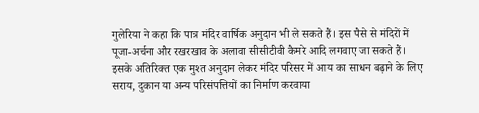गुलेरिया ने कहा कि पात्र मंदिर वार्षिक अनुदान भी ले सकते हैं। इस पैसे से मंदिरों में पूजा-अर्चना और रखरखाव के अलावा सीसीटीवी कैमरे आदि लगवाए जा सकते हैं।
इसके अतिरिक्त एक मुश्त अनुदान लेकर मंदिर परिसर में आय का साधन बढ़ाने के लिए सराय, दुकान या अन्य परिसंपत्तियों का निर्माण करवाया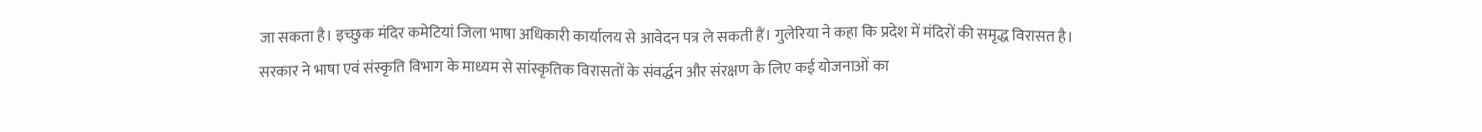जा सकता है। इच्छुक मंदिर कमेटियां जिला भाषा अधिकारी कार्यालय से आवेदन पत्र ले सकती हैं। गुलेरिया ने कहा कि प्रदेश में मंदिरों की समृद्ध विरासत है। सरकार ने भाषा एवं संस्कृति विभाग के माध्यम से सांस्कृतिक विरासतों के संवर्द्धन और संरक्षण के लिए कई योजनाओं का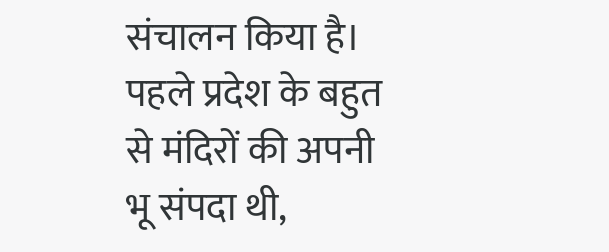संचालन किया है। पहले प्रदेश के बहुत से मंदिरों की अपनी भू संपदा थी,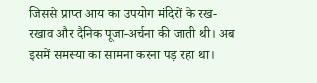जिससे प्राप्त आय का उपयोग मंदिरों के रख-रखाव और दैनिक पूजा-अर्चना की जाती थी। अब इसमें समस्या का सामना करना पड़ रहा था।